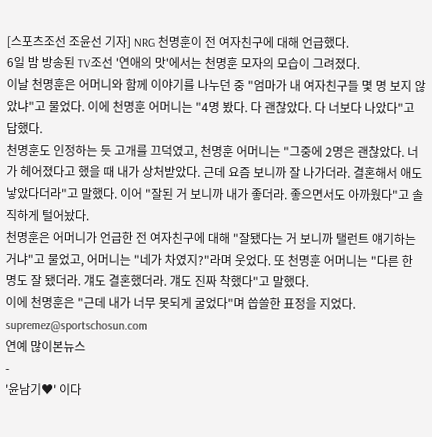[스포츠조선 조윤선 기자] NRG 천명훈이 전 여자친구에 대해 언급했다.
6일 밤 방송된 TV조선 '연애의 맛'에서는 천명훈 모자의 모습이 그려졌다.
이날 천명훈은 어머니와 함께 이야기를 나누던 중 "엄마가 내 여자친구들 몇 명 보지 않았냐"고 물었다. 이에 천명훈 어머니는 "4명 봤다. 다 괜찮았다. 다 너보다 나았다"고 답했다.
천명훈도 인정하는 듯 고개를 끄덕였고, 천명훈 어머니는 "그중에 2명은 괜찮았다. 너가 헤어졌다고 했을 때 내가 상처받았다. 근데 요즘 보니까 잘 나가더라. 결혼해서 애도 낳았다더라"고 말했다. 이어 "잘된 거 보니까 내가 좋더라. 좋으면서도 아까웠다"고 솔직하게 털어놨다.
천명훈은 어머니가 언급한 전 여자친구에 대해 "잘됐다는 거 보니까 탤런트 얘기하는 거냐"고 물었고, 어머니는 "네가 차였지?"라며 웃었다. 또 천명훈 어머니는 "다른 한 명도 잘 됐더라. 걔도 결혼했더라. 걔도 진짜 착했다"고 말했다.
이에 천명훈은 "근데 내가 너무 못되게 굴었다"며 씁쓸한 표정을 지었다.
supremez@sportschosun.com
연예 많이본뉴스
-
'윤남기♥' 이다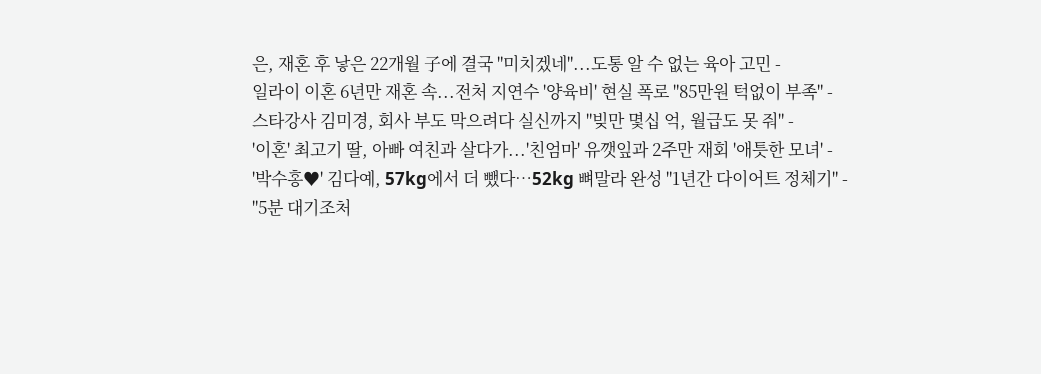은, 재혼 후 낳은 22개월 子에 결국 "미치겠네"...도통 알 수 없는 육아 고민 -
일라이 이혼 6년만 재혼 속...전처 지연수 '양육비' 현실 폭로 "85만원 턱없이 부족" -
스타강사 김미경, 회사 부도 막으려다 실신까지 "빚만 몇십 억, 월급도 못 줘" -
'이혼' 최고기 딸, 아빠 여친과 살다가...'친엄마' 유깻잎과 2주만 재회 '애틋한 모녀' -
'박수홍♥' 김다예, 57kg에서 더 뺐다…52kg 뼈말라 완성 "1년간 다이어트 정체기" -
"5분 대기조처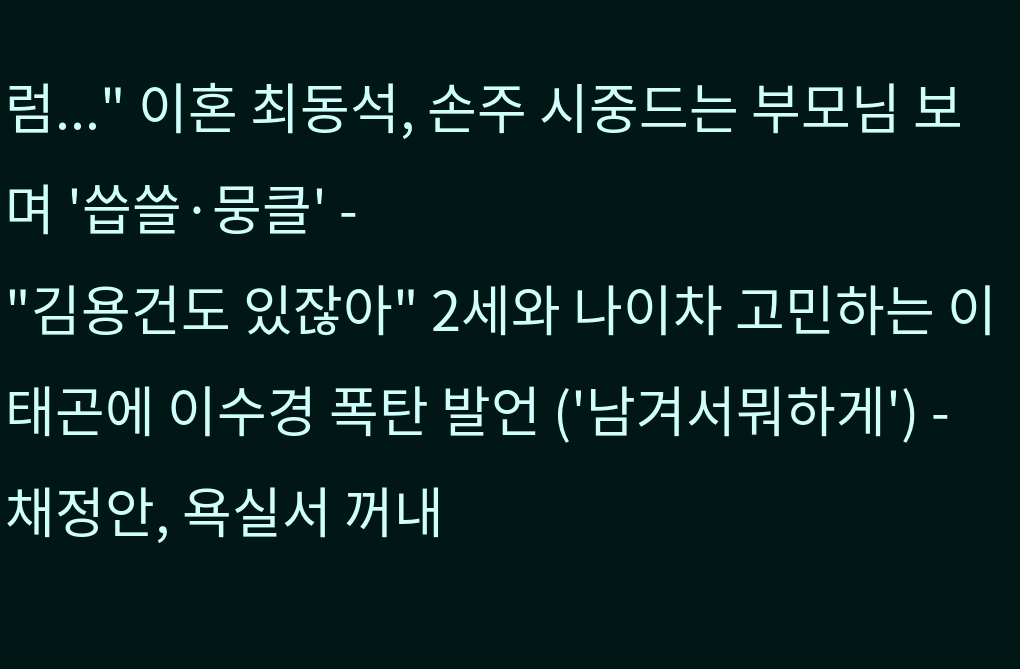럼..." 이혼 최동석, 손주 시중드는 부모님 보며 '씁쓸·뭉클' -
"김용건도 있잖아" 2세와 나이차 고민하는 이태곤에 이수경 폭탄 발언 ('남겨서뭐하게') -
채정안, 욕실서 꺼내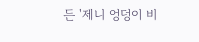든 '제니 엉덩이 비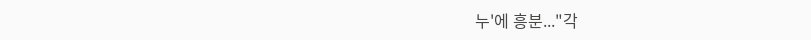누'에 흥분..."각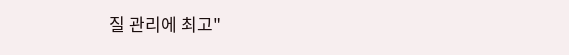질 관리에 최고"